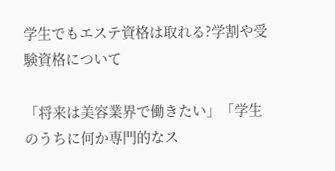学生でもエステ資格は取れる?学割や受験資格について

「将来は美容業界で働きたい」「学生のうちに何か専門的なス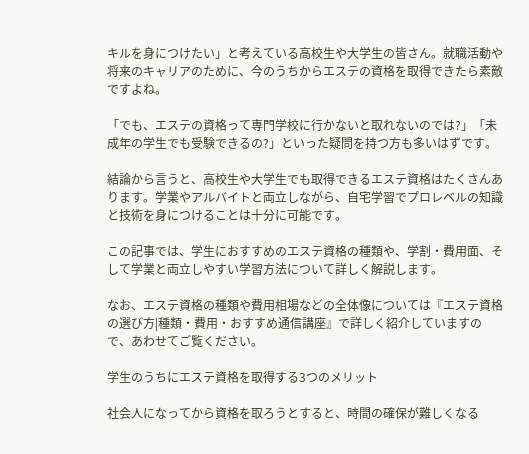キルを身につけたい」と考えている高校生や大学生の皆さん。就職活動や将来のキャリアのために、今のうちからエステの資格を取得できたら素敵ですよね。

「でも、エステの資格って専門学校に行かないと取れないのでは?」「未成年の学生でも受験できるの?」といった疑問を持つ方も多いはずです。

結論から言うと、高校生や大学生でも取得できるエステ資格はたくさんあります。学業やアルバイトと両立しながら、自宅学習でプロレベルの知識と技術を身につけることは十分に可能です。

この記事では、学生におすすめのエステ資格の種類や、学割・費用面、そして学業と両立しやすい学習方法について詳しく解説します。

なお、エステ資格の種類や費用相場などの全体像については『エステ資格の選び方|種類・費用・おすすめ通信講座』で詳しく紹介していますので、あわせてご覧ください。

学生のうちにエステ資格を取得する3つのメリット

社会人になってから資格を取ろうとすると、時間の確保が難しくなる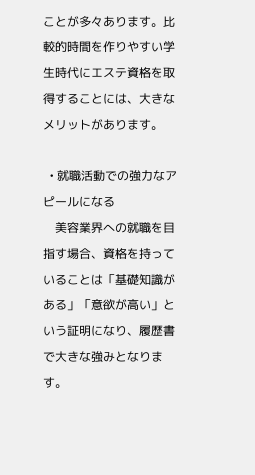ことが多々あります。比較的時間を作りやすい学生時代にエステ資格を取得することには、大きなメリットがあります。

  • 就職活動での強力なアピールになる
    美容業界への就職を目指す場合、資格を持っていることは「基礎知識がある」「意欲が高い」という証明になり、履歴書で大きな強みとなります。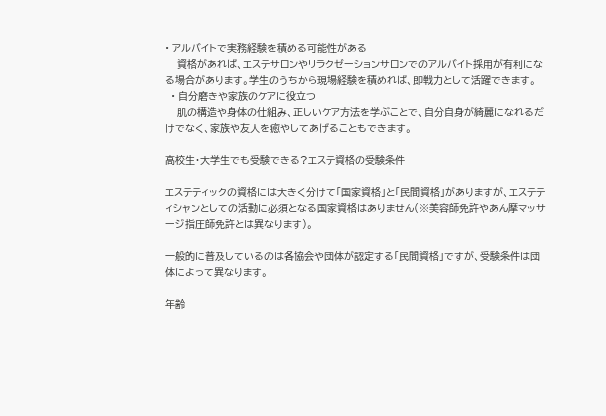• アルバイトで実務経験を積める可能性がある
    資格があれば、エステサロンやリラクゼーションサロンでのアルバイト採用が有利になる場合があります。学生のうちから現場経験を積めれば、即戦力として活躍できます。
  • 自分磨きや家族のケアに役立つ
    肌の構造や身体の仕組み、正しいケア方法を学ぶことで、自分自身が綺麗になれるだけでなく、家族や友人を癒やしてあげることもできます。

高校生・大学生でも受験できる?エステ資格の受験条件

エステティックの資格には大きく分けて「国家資格」と「民間資格」がありますが、エステティシャンとしての活動に必須となる国家資格はありません(※美容師免許やあん摩マッサージ指圧師免許とは異なります)。

一般的に普及しているのは各協会や団体が認定する「民間資格」ですが、受験条件は団体によって異なります。

年齢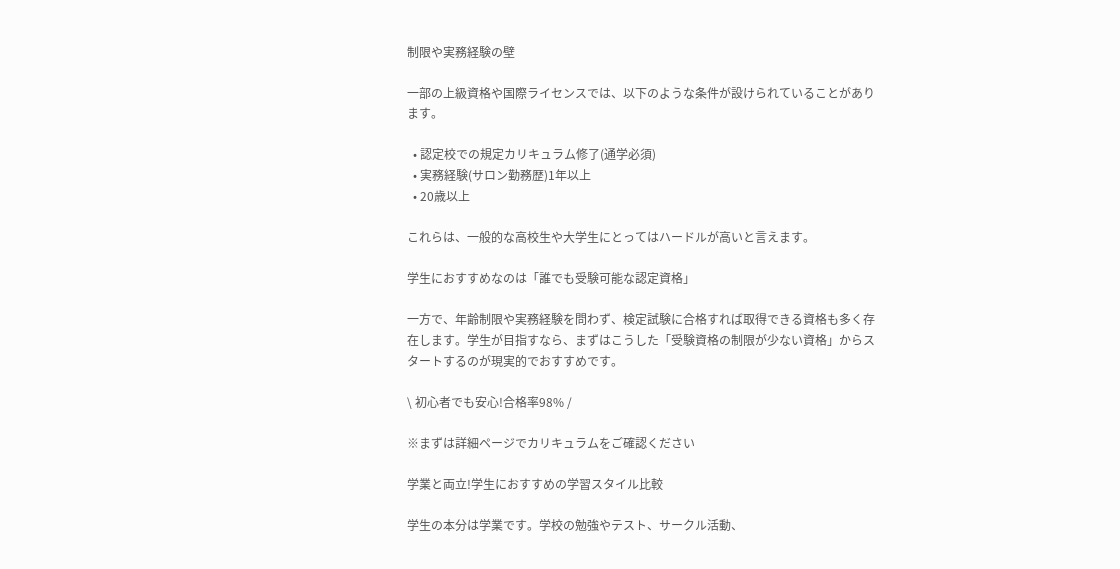制限や実務経験の壁

一部の上級資格や国際ライセンスでは、以下のような条件が設けられていることがあります。

  • 認定校での規定カリキュラム修了(通学必須)
  • 実務経験(サロン勤務歴)1年以上
  • 20歳以上

これらは、一般的な高校生や大学生にとってはハードルが高いと言えます。

学生におすすめなのは「誰でも受験可能な認定資格」

一方で、年齢制限や実務経験を問わず、検定試験に合格すれば取得できる資格も多く存在します。学生が目指すなら、まずはこうした「受験資格の制限が少ない資格」からスタートするのが現実的でおすすめです。

\ 初心者でも安心!合格率98% /

※まずは詳細ページでカリキュラムをご確認ください

学業と両立!学生におすすめの学習スタイル比較

学生の本分は学業です。学校の勉強やテスト、サークル活動、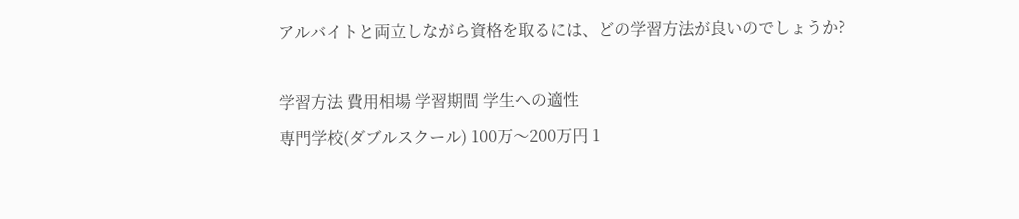アルバイトと両立しながら資格を取るには、どの学習方法が良いのでしょうか?

学習方法 費用相場 学習期間 学生への適性
専門学校(ダブルスクール) 100万〜200万円 1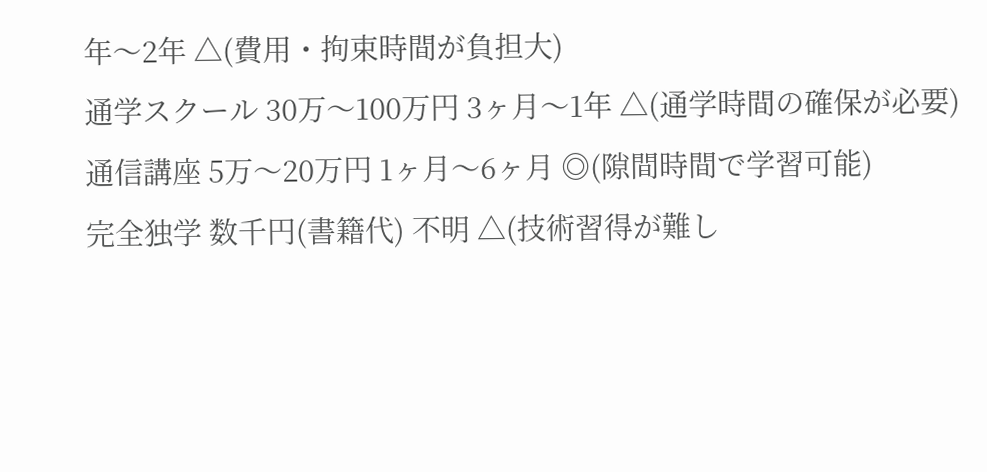年〜2年 △(費用・拘束時間が負担大)
通学スクール 30万〜100万円 3ヶ月〜1年 △(通学時間の確保が必要)
通信講座 5万〜20万円 1ヶ月〜6ヶ月 ◎(隙間時間で学習可能)
完全独学 数千円(書籍代) 不明 △(技術習得が難し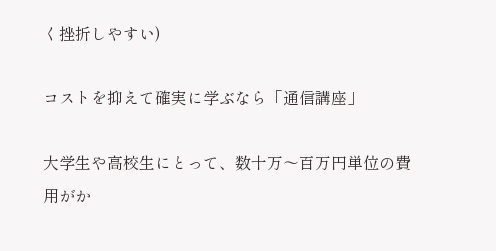く挫折しやすい)

コストを抑えて確実に学ぶなら「通信講座」

大学生や高校生にとって、数十万〜百万円単位の費用がか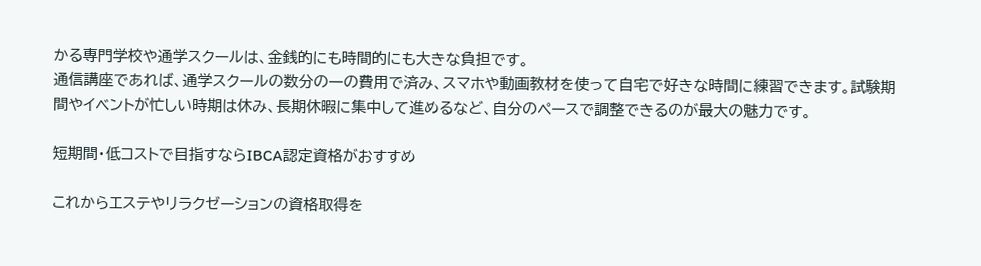かる専門学校や通学スクールは、金銭的にも時間的にも大きな負担です。
通信講座であれば、通学スクールの数分の一の費用で済み、スマホや動画教材を使って自宅で好きな時間に練習できます。試験期間やイベントが忙しい時期は休み、長期休暇に集中して進めるなど、自分のペースで調整できるのが最大の魅力です。

短期間・低コストで目指すならIBCA認定資格がおすすめ

これからエステやリラクゼーションの資格取得を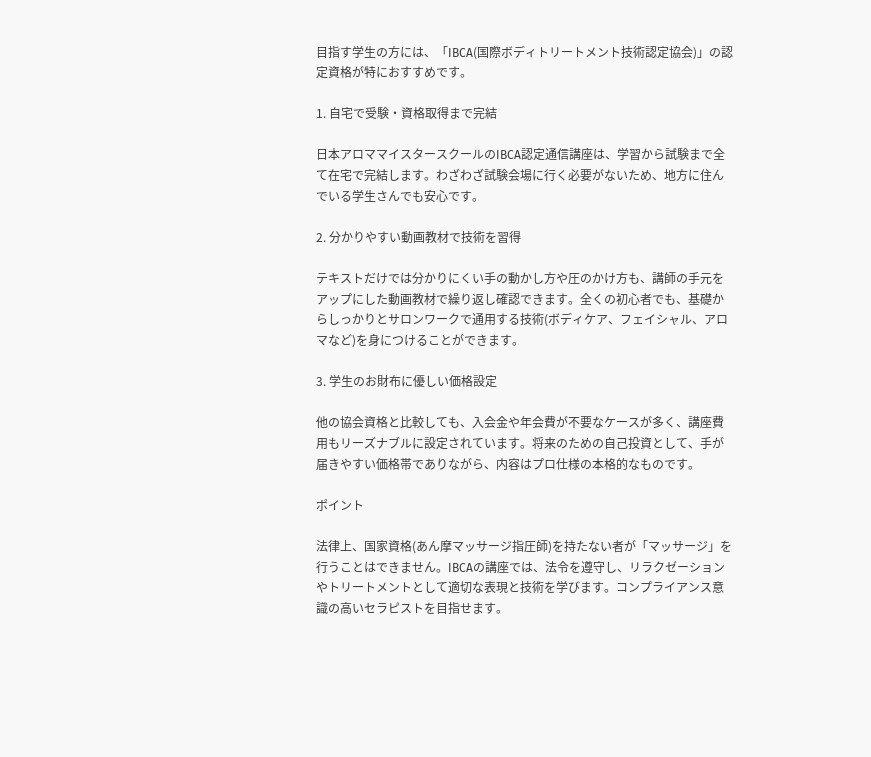目指す学生の方には、「IBCA(国際ボディトリートメント技術認定協会)」の認定資格が特におすすめです。

1. 自宅で受験・資格取得まで完結

日本アロママイスタースクールのIBCA認定通信講座は、学習から試験まで全て在宅で完結します。わざわざ試験会場に行く必要がないため、地方に住んでいる学生さんでも安心です。

2. 分かりやすい動画教材で技術を習得

テキストだけでは分かりにくい手の動かし方や圧のかけ方も、講師の手元をアップにした動画教材で繰り返し確認できます。全くの初心者でも、基礎からしっかりとサロンワークで通用する技術(ボディケア、フェイシャル、アロマなど)を身につけることができます。

3. 学生のお財布に優しい価格設定

他の協会資格と比較しても、入会金や年会費が不要なケースが多く、講座費用もリーズナブルに設定されています。将来のための自己投資として、手が届きやすい価格帯でありながら、内容はプロ仕様の本格的なものです。

ポイント

法律上、国家資格(あん摩マッサージ指圧師)を持たない者が「マッサージ」を行うことはできません。IBCAの講座では、法令を遵守し、リラクゼーションやトリートメントとして適切な表現と技術を学びます。コンプライアンス意識の高いセラピストを目指せます。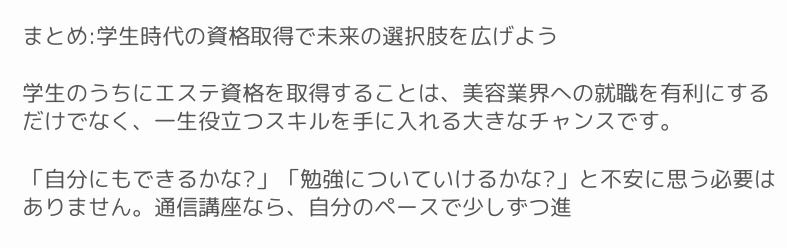まとめ:学生時代の資格取得で未来の選択肢を広げよう

学生のうちにエステ資格を取得することは、美容業界への就職を有利にするだけでなく、一生役立つスキルを手に入れる大きなチャンスです。

「自分にもできるかな?」「勉強についていけるかな?」と不安に思う必要はありません。通信講座なら、自分のペースで少しずつ進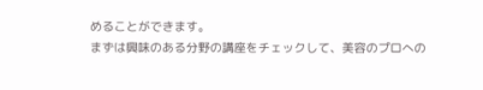めることができます。
まずは興味のある分野の講座をチェックして、美容のプロへの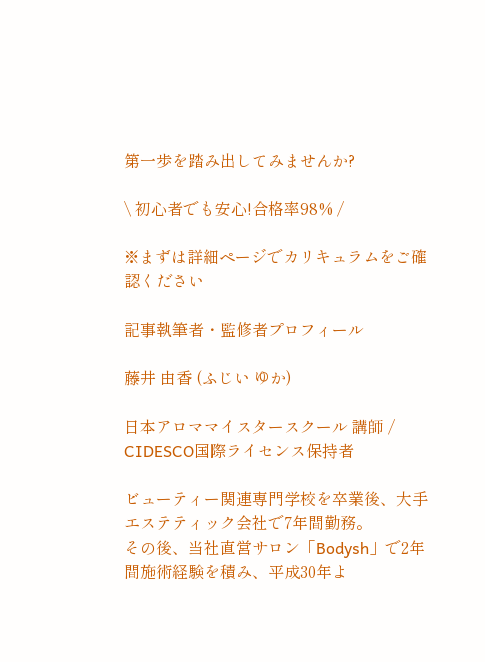第一歩を踏み出してみませんか?

\ 初心者でも安心!合格率98% /

※まずは詳細ページでカリキュラムをご確認ください

記事執筆者・監修者プロフィール

藤井 由香 (ふじい ゆか)

日本アロママイスタースクール 講師 / CIDESCO国際ライセンス保持者

ビューティー関連専門学校を卒業後、大手エステティック会社で7年間勤務。
その後、当社直営サロン「Bodysh」で2年間施術経験を積み、平成30年よ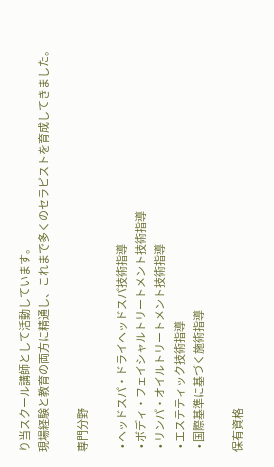り当スクール講師として活動しています。
現場経験と教育の両方に精通し、これまで多くのセラピストを育成してきました。

専門分野

  • ヘッドスパ・ドライヘッドスパ技術指導
  • ボディ・フェイシャルトリートメント技術指導
  • リンパ・オイルトリートメント技術指導
  • エステティック技術指導
  • 国際基準に基づく施術指導

保有資格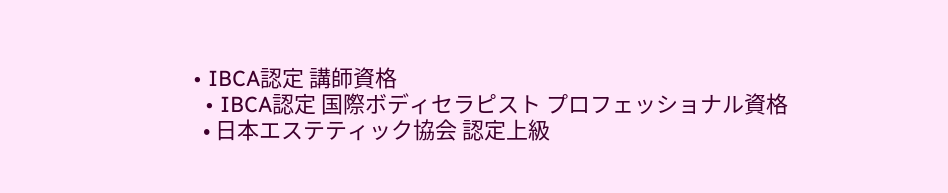• IBCA認定 講師資格
  • IBCA認定 国際ボディセラピスト プロフェッショナル資格
  • 日本エステティック協会 認定上級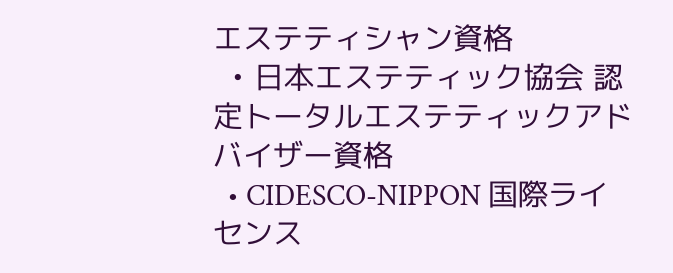エステティシャン資格
  • 日本エステティック協会 認定トータルエステティックアドバイザー資格
  • CIDESCO-NIPPON 国際ライセンス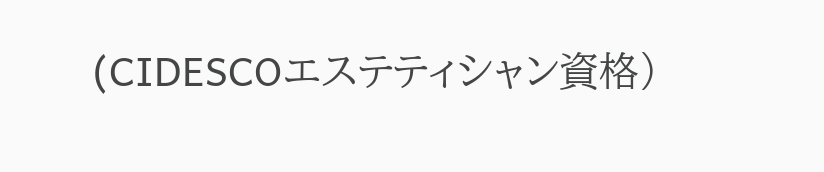(CIDESCOエステティシャン資格)